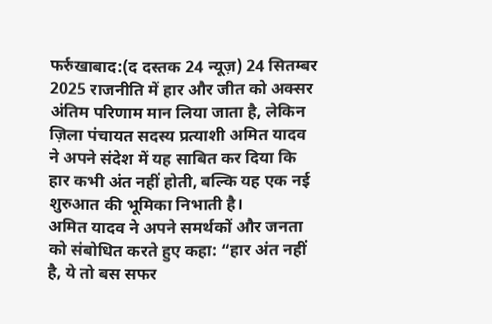फर्रुखाबाद:(द दस्तक 24 न्यूज़) 24 सितम्बर 2025 राजनीति में हार और जीत को अक्सर अंतिम परिणाम मान लिया जाता है, लेकिन ज़िला पंचायत सदस्य प्रत्याशी अमित यादव ने अपने संदेश में यह साबित कर दिया कि हार कभी अंत नहीं होती, बल्कि यह एक नई शुरुआत की भूमिका निभाती है।
अमित यादव ने अपने समर्थकों और जनता को संबोधित करते हुए कहा: “हार अंत नहीं है, ये तो बस सफर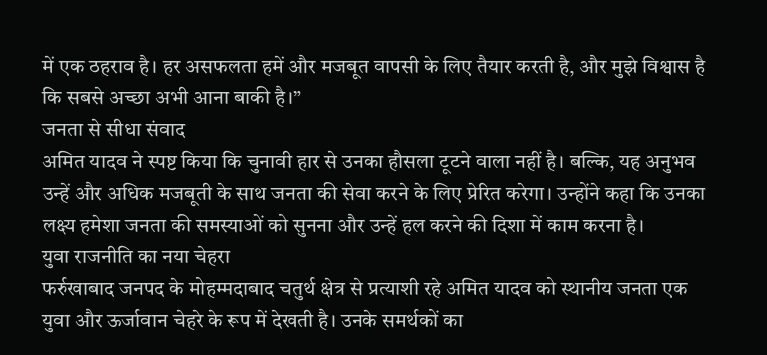में एक ठहराव है। हर असफलता हमें और मजबूत वापसी के लिए तैयार करती है, और मुझे विश्वास है कि सबसे अच्छा अभी आना बाकी है।”
जनता से सीधा संवाद
अमित यादव ने स्पष्ट किया कि चुनावी हार से उनका हौसला टूटने वाला नहीं है। बल्कि, यह अनुभव उन्हें और अधिक मजबूती के साथ जनता की सेवा करने के लिए प्रेरित करेगा। उन्होंने कहा कि उनका लक्ष्य हमेशा जनता की समस्याओं को सुनना और उन्हें हल करने की दिशा में काम करना है।
युवा राजनीति का नया चेहरा
फर्रुखाबाद जनपद के मोहम्मदाबाद चतुर्थ क्षेत्र से प्रत्याशी रहे अमित यादव को स्थानीय जनता एक युवा और ऊर्जावान चेहरे के रूप में देखती है। उनके समर्थकों का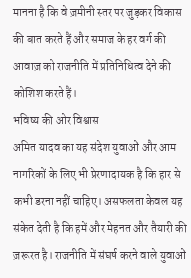मानना है कि वे ज़मीनी स्तर पर जुड़कर विकास की बात करते हैं और समाज के हर वर्ग की आवाज़ को राजनीति में प्रतिनिधित्व देने की कोशिश करते हैं।
भविष्य की ओर विश्वास
अमित यादव का यह संदेश युवाओं और आम नागरिकों के लिए भी प्रेरणादायक है कि हार से कभी डरना नहीं चाहिए। असफलता केवल यह संकेत देती है कि हमें और मेहनत और तैयारी की ज़रूरत है। राजनीति में संघर्ष करने वाले युवाओं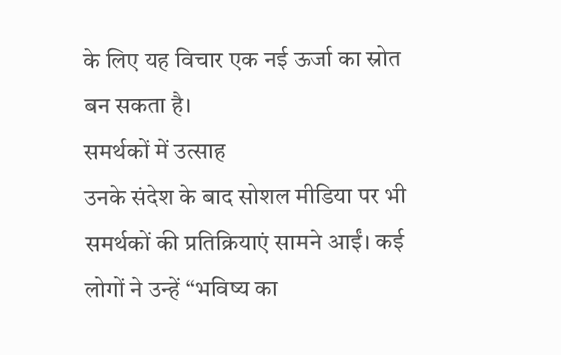के लिए यह विचार एक नई ऊर्जा का स्रोत बन सकता है।
समर्थकों में उत्साह
उनके संदेश के बाद सोशल मीडिया पर भी समर्थकों की प्रतिक्रियाएं सामने आईं। कई लोगों ने उन्हें “भविष्य का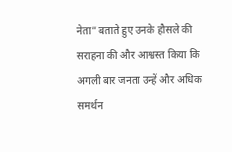नेता” बताते हुए उनके हौसले की सराहना की और आश्वस्त किया कि अगली बार जनता उन्हें और अधिक समर्थन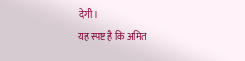देगी।
यह स्पष्ट है कि अमित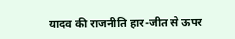यादव की राजनीति हार-जीत से ऊपर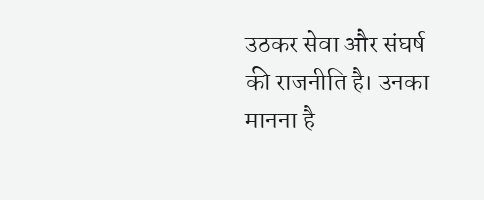उठकर सेवा और संघर्ष की राजनीति है। उनका मानना है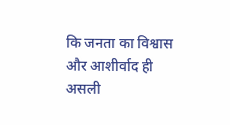कि जनता का विश्वास और आशीर्वाद ही असली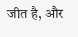जीत है, और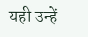यही उन्हें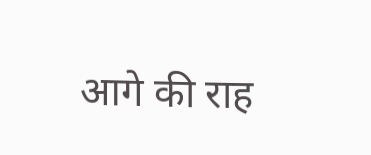आगे की राह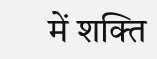में शक्ति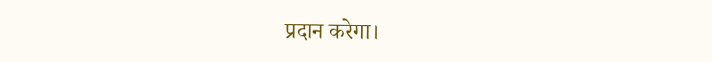प्रदान करेगा।